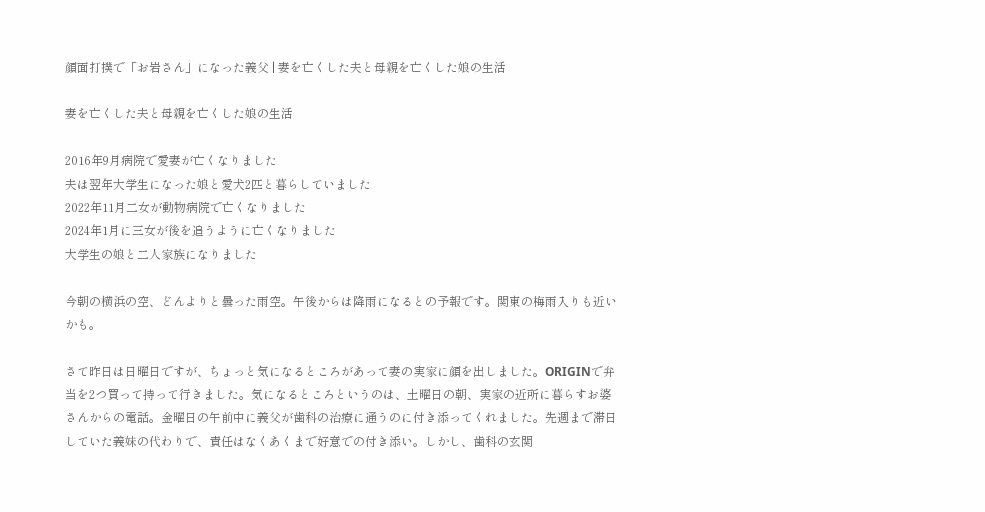顔面打撲で「お岩さん」になった義父 | 妻を亡くした夫と母親を亡くした娘の生活

妻を亡くした夫と母親を亡くした娘の生活

2016年9月病院で愛妻が亡くなりました
夫は翌年大学生になった娘と愛犬2匹と暮らしていました
2022年11月二女が動物病院で亡くなりました
2024年1月に三女が後を追うように亡くなりました
大学生の娘と二人家族になりました

今朝の横浜の空、どんよりと曇った雨空。午後からは降雨になるとの予報です。関東の梅雨入りも近いかも。

さて昨日は日曜日ですが、ちょっと気になるところがあって妻の実家に顔を出しました。ORIGINで弁当を2つ買って持って行きました。気になるところというのは、土曜日の朝、実家の近所に暮らすお婆さんからの電話。金曜日の午前中に義父が歯科の治療に通うのに付き添ってくれました。先週まで滞日していた義妹の代わりで、責任はなくあくまで好意での付き添い。しかし、歯科の玄関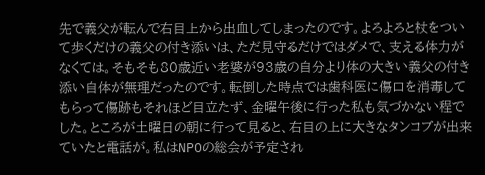先で義父が転んで右目上から出血してしまったのです。よろよろと杖をついて歩くだけの義父の付き添いは、ただ見守るだけではダメで、支える体力がなくては。そもそも80歳近い老婆が93歳の自分より体の大きい義父の付き添い自体が無理だったのです。転倒した時点では歯科医に傷口を消毒してもらって傷跡もそれほど目立たず、金曜午後に行った私も気づかない程でした。ところが土曜日の朝に行って見ると、右目の上に大きなタンコブが出来ていたと電話が。私はNPOの総会が予定され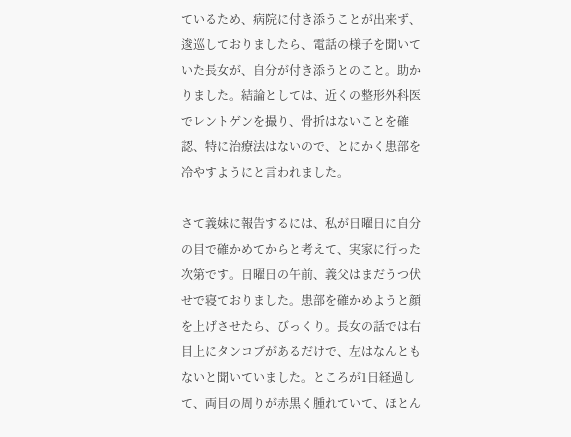ているため、病院に付き添うことが出来ず、逡巡しておりましたら、電話の様子を聞いていた長女が、自分が付き添うとのこと。助かりました。結論としては、近くの整形外科医でレントゲンを撮り、骨折はないことを確認、特に治療法はないので、とにかく患部を冷やすようにと言われました。

さて義妹に報告するには、私が日曜日に自分の目で確かめてからと考えて、実家に行った次第です。日曜日の午前、義父はまだうつ伏せで寝ておりました。患部を確かめようと顔を上げさせたら、びっくり。長女の話では右目上にタンコブがあるだけで、左はなんともないと聞いていました。ところが1日経過して、両目の周りが赤黒く腫れていて、ほとん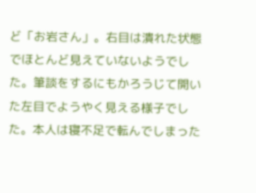ど「お岩さん」。右目は潰れた状態でほとんど見えていないようでした。筆談をするにもかろうじて開いた左目でようやく見える様子でした。本人は寝不足で転んでしまった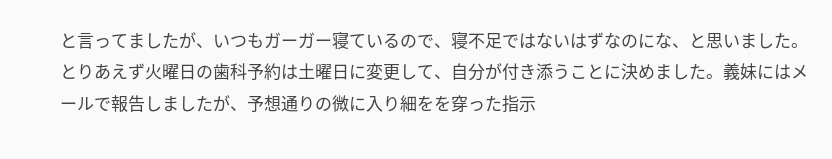と言ってましたが、いつもガーガー寝ているので、寝不足ではないはずなのにな、と思いました。とりあえず火曜日の歯科予約は土曜日に変更して、自分が付き添うことに決めました。義妹にはメールで報告しましたが、予想通りの微に入り細をを穿った指示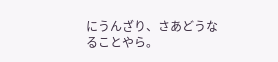にうんざり、さあどうなることやら。